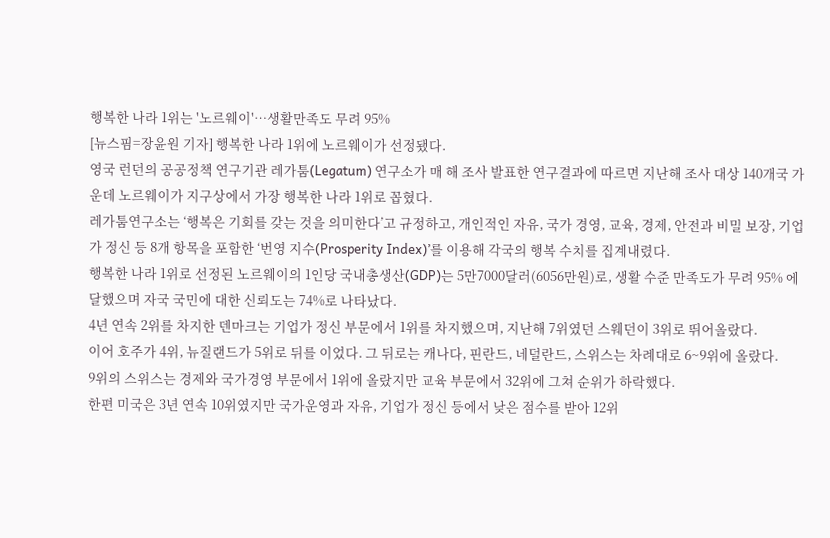행복한 나라 1위는 '노르웨이'…생활만족도 무려 95%
[뉴스핌=장윤원 기자] 행복한 나라 1위에 노르웨이가 선정됐다.
영국 런던의 공공정책 연구기관 레가툼(Legatum) 연구소가 매 해 조사 발표한 연구결과에 따르면 지난해 조사 대상 140개국 가운데 노르웨이가 지구상에서 가장 행복한 나라 1위로 꼽혔다.
레가툼연구소는 ‘행복은 기회를 갖는 것을 의미한다’고 규정하고, 개인적인 자유, 국가 경영, 교육, 경제, 안전과 비밀 보장, 기업가 정신 등 8개 항목을 포함한 ‘번영 지수(Prosperity Index)’를 이용해 각국의 행복 수치를 집계내렸다.
행복한 나라 1위로 선정된 노르웨이의 1인당 국내총생산(GDP)는 5만7000달러(6056만원)로, 생활 수준 만족도가 무려 95% 에 달했으며 자국 국민에 대한 신뢰도는 74%로 나타났다.
4년 연속 2위를 차지한 덴마크는 기업가 정신 부문에서 1위를 차지했으며, 지난해 7위였던 스웨던이 3위로 뛰어올랐다.
이어 호주가 4위, 뉴질랜드가 5위로 뒤를 이었다. 그 뒤로는 캐나다, 핀란드, 네덜란드, 스위스는 차례대로 6~9위에 올랐다.
9위의 스위스는 경제와 국가경영 부문에서 1위에 올랐지만 교육 부문에서 32위에 그쳐 순위가 하락했다.
한편 미국은 3년 연속 10위였지만 국가운영과 자유, 기업가 정신 등에서 낮은 점수를 받아 12위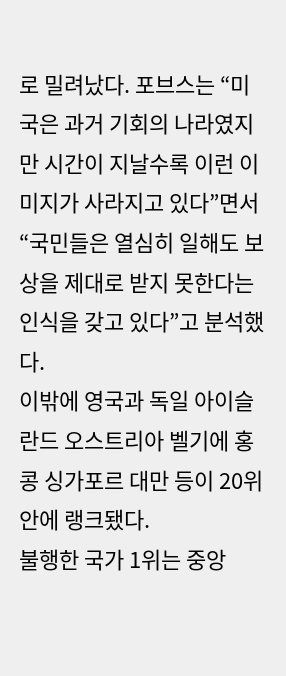로 밀려났다. 포브스는 “미국은 과거 기회의 나라였지만 시간이 지날수록 이런 이미지가 사라지고 있다”면서 “국민들은 열심히 일해도 보상을 제대로 받지 못한다는 인식을 갖고 있다”고 분석했다.
이밖에 영국과 독일 아이슬란드 오스트리아 벨기에 홍콩 싱가포르 대만 등이 20위 안에 랭크됐다.
불행한 국가 1위는 중앙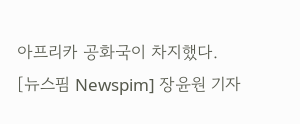아프리카 공화국이 차지했다.
[뉴스핌 Newspim] 장윤원 기자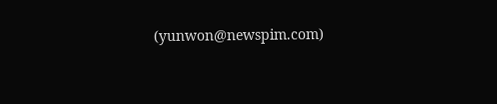(yunwon@newspim.com)